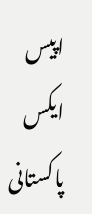اپیس ایکس پاکستانی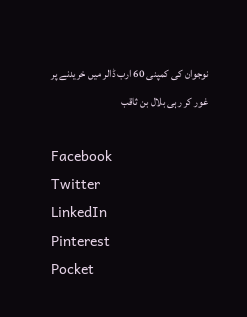نوجوان کی کمپنی 60 ارب ڈالر میں خریدنے پر غور کر رہی بلال بن ثاقب

Facebook
Twitter
LinkedIn
Pinterest
Pocket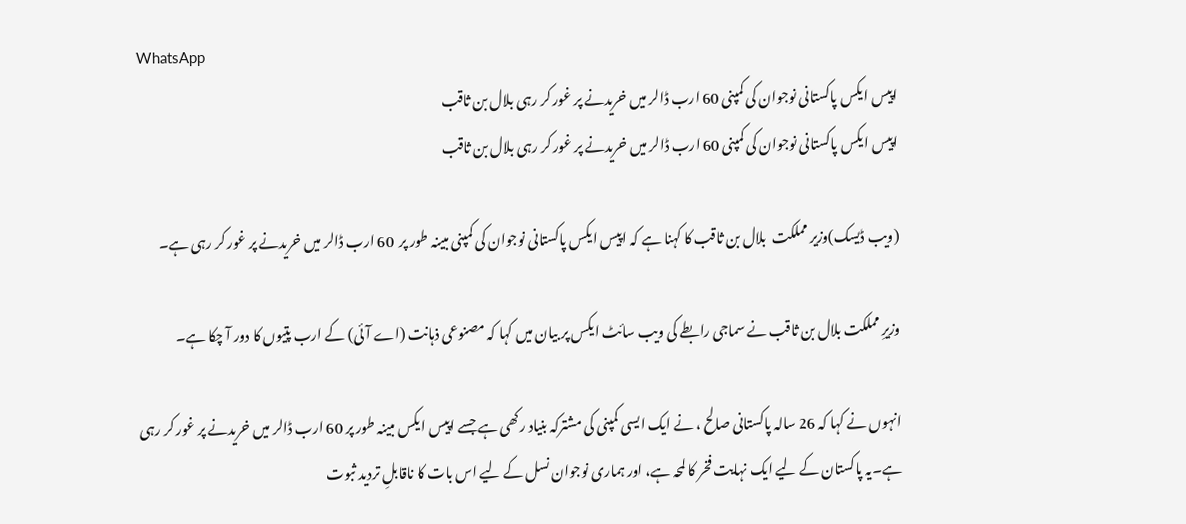WhatsApp
اپیس ایکس پاکستانی نوجوان کی کمپنی 60 ارب ڈالر میں خریدنے پر غور کر رہی بلال بن ثاقب
اپیس ایکس پاکستانی نوجوان کی کمپنی 60 ارب ڈالر میں خریدنے پر غور کر رہی بلال بن ثاقب

(ویب ڈیسک)وزیر مملکت  بلال بن ثاقب کا کہنا ہے کہ اپیس ایکس پاکستانی نوجوان کی کمپنی مبینہ طور پر  60 ارب ڈالر میں خریدنے پر غور کر رہی ہے۔

وزیرِ مملکت بلال بن ثاقب نے سماجی رابطے کی ویب سائٹ ایکس پر بیان میں کہا کہ مصنوعی ذہانت (اے آئی) کے ارب پتیوں کا دور آ چکا ہے۔

انہوں نے کہا کہ 26 سالہ پاکستانی صالح ، نے ایک ایسی کمپنی کی مشترکہ بنیاد رکھی ہے جسے اپیس ایکس مبینہ طور پر 60 ارب ڈالر میں خریدنے پر غور کر رہی ہے۔یہ پاکستان کے لیے ایک نہایت فخر کا لمحہ ہے، اور ہماری نوجوان نسل کے لیے اس بات کا ناقابلِ تردید ثبوت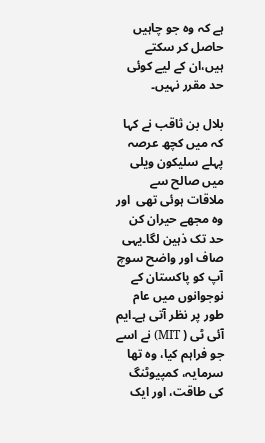ہے کہ وہ جو چاہیں حاصل کر سکتے ہیں،ان کے لیے کوئی حد مقرر نہیں۔

بلال بن ثاقب نے کہا کہ میں کچھ عرصہ پہلے سلیکون ویلی میں صالح سے ملاقات ہوئی تھی  اور وہ مجھے حیران کن حد تک ذہین لگا۔یہی صاف اور واضح سوچ آپ کو پاکستان کے نوجوانوں میں عام طور پر نظر آتی ہے۔ایم آئی ٹی ( MIT) نے اسے جو فراہم کیا، وہ تھا سرمایہ، کمپیوٹنگ کی طاقت، اور ایک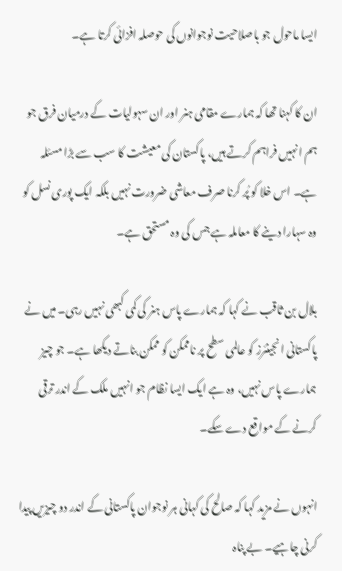ایسا ماحول جو باصلاحیت نوجوانوں کی حوصلہ افزائی کرتا ہے۔

ان کا کہنا تھا کہ ہمارے مقامی ہنر اور ان سہولیات کے درمیان فرق جو ہم انہیں فراہم کرتے ہیں، پاکستان کی معیشت کا سب سے بڑا مسئلہ ہے۔ اس خلا کو پُر کرنا صرف معاشی ضرورت نہیں بلکہ ایک پوری نسل کو وہ سہارا دینے کا معاملہ ہے جس کی وہ مستحق ہے۔

بلال بن ثاقب نے کہا کہ ہمارے پاس ہنر کی کمی کبھی نہیں رہی۔ میں نے پاکستانی انجینئرز کو عالمی سطح پر ناممکن کو ممکن بناتے دیکھا ہے۔ جو چیز ہمارے پاس نہیں، وہ ہے ایک ایسا نظام جو انہیں ملک کے اندر ترقی کرنے کے مواقع دے سکے۔

انہوں نے مزید کہا کہ صالح کی کہانی ہر نوجوان پاکستانی کے اندر دو چیزیں پیدا کرنی چاہیے۔ بے پناہ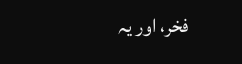فخر، اور یہ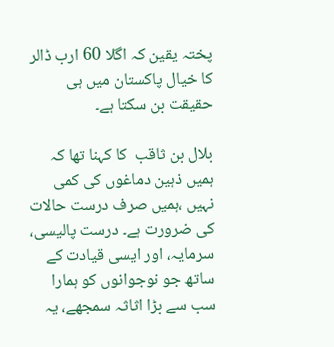پختہ یقین کہ اگلا 60 ارب ڈالر کا خیال پاکستان میں ہی حقیقت بن سکتا ہے۔

بلال بن ثاقب  کا کہنا تھا کہ ہمیں ذہین دماغوں کی کمی نہیں ،ہمیں صرف درست حالات کی ضرورت ہے۔ درست پالیسی، سرمایہ، اور ایسی قیادت کے ساتھ جو نوجوانوں کو ہمارا سب سے بڑا اثاثہ سمجھے، یہ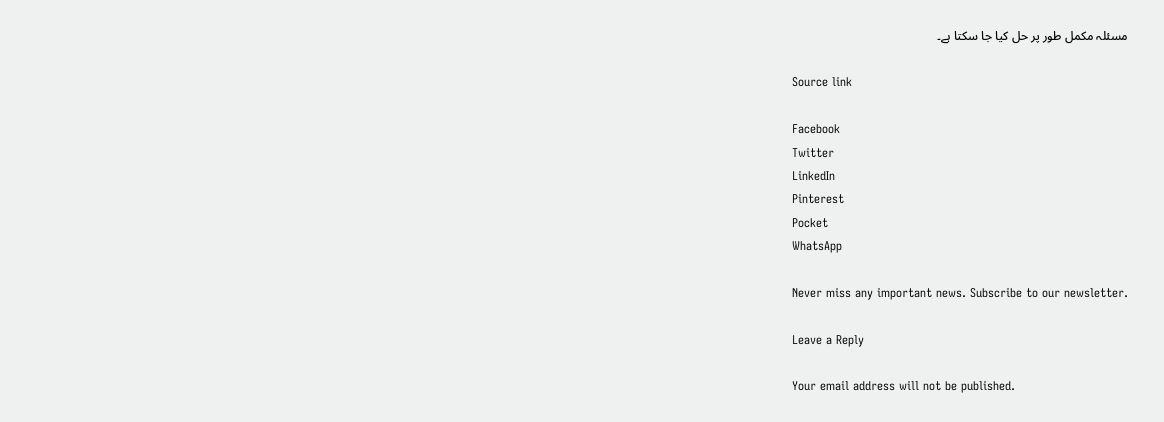مسئلہ مکمل طور پر حل کیا جا سکتا ہے۔

Source link

Facebook
Twitter
LinkedIn
Pinterest
Pocket
WhatsApp

Never miss any important news. Subscribe to our newsletter.

Leave a Reply

Your email address will not be published.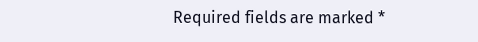Required fields are marked *